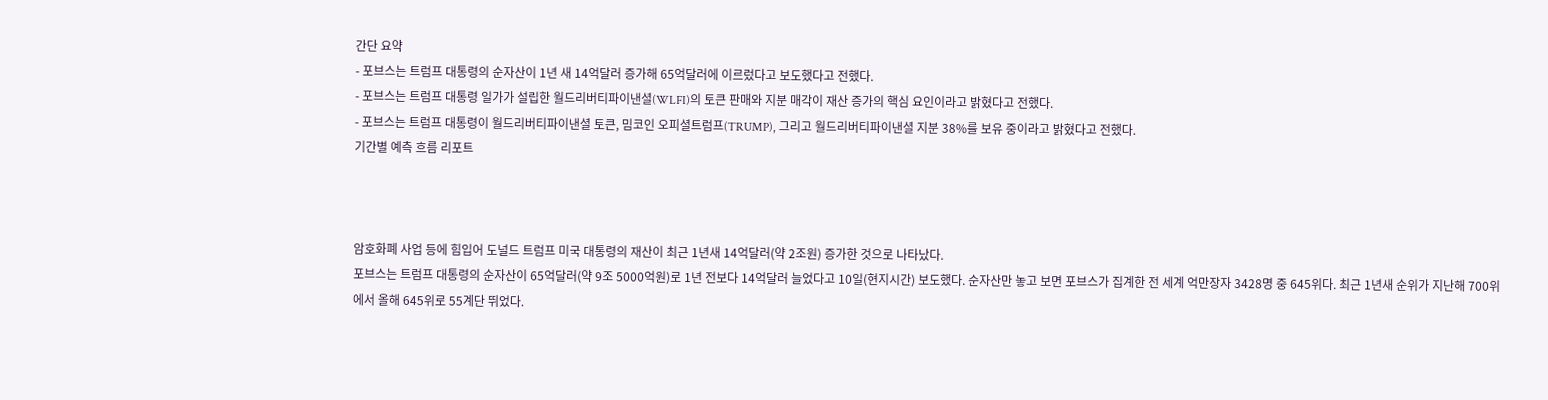간단 요약
- 포브스는 트럼프 대통령의 순자산이 1년 새 14억달러 증가해 65억달러에 이르렀다고 보도했다고 전했다.
- 포브스는 트럼프 대통령 일가가 설립한 월드리버티파이낸셜(WLFI)의 토큰 판매와 지분 매각이 재산 증가의 핵심 요인이라고 밝혔다고 전했다.
- 포브스는 트럼프 대통령이 월드리버티파이낸셜 토큰, 밈코인 오피셜트럼프(TRUMP), 그리고 월드리버티파이낸셜 지분 38%를 보유 중이라고 밝혔다고 전했다.
기간별 예측 흐름 리포트



암호화폐 사업 등에 힘입어 도널드 트럼프 미국 대통령의 재산이 최근 1년새 14억달러(약 2조원) 증가한 것으로 나타났다.
포브스는 트럼프 대통령의 순자산이 65억달러(약 9조 5000억원)로 1년 전보다 14억달러 늘었다고 10일(현지시간) 보도했다. 순자산만 놓고 보면 포브스가 집계한 전 세계 억만장자 3428명 중 645위다. 최근 1년새 순위가 지난해 700위에서 올해 645위로 55계단 뛰었다.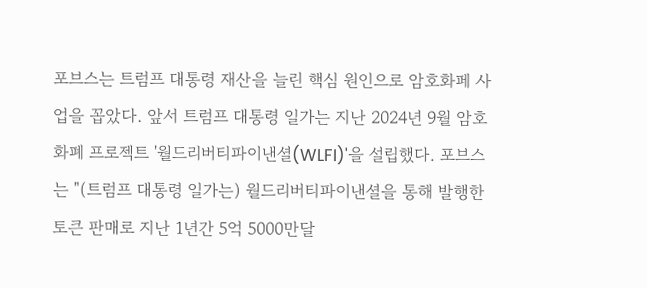포브스는 트럼프 대통령 재산을 늘린 핵심 원인으로 암호화페 사업을 꼽았다. 앞서 트럼프 대통령 일가는 지난 2024년 9월 암호화폐 프로젝트 '월드리버티파이낸셜(WLFI)'을 설립했다. 포브스는 "(트럼프 대통령 일가는) 월드리버티파이낸셜을 통해 발행한 토큰 판매로 지난 1년간 5억 5000만달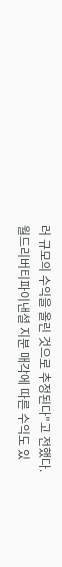러 규모의 수익을 올린 것으로 추정된다"고 전했다.
월드리버티파이낸셜 지분 매각에 따른 수익도 있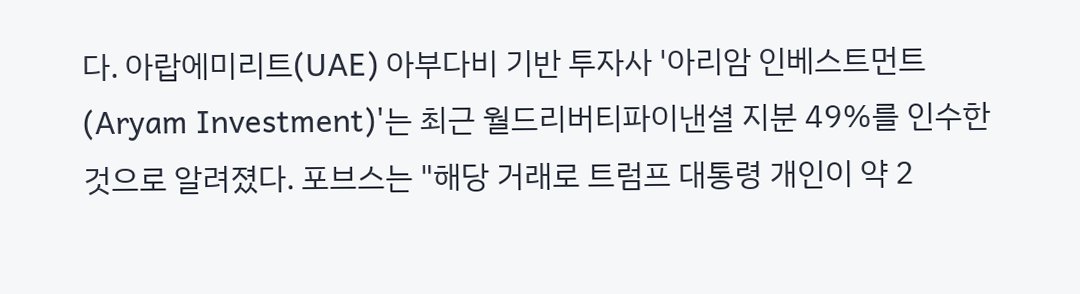다. 아랍에미리트(UAE) 아부다비 기반 투자사 '아리암 인베스트먼트(Aryam Investment)'는 최근 월드리버티파이낸셜 지분 49%를 인수한 것으로 알려졌다. 포브스는 "해당 거래로 트럼프 대통령 개인이 약 2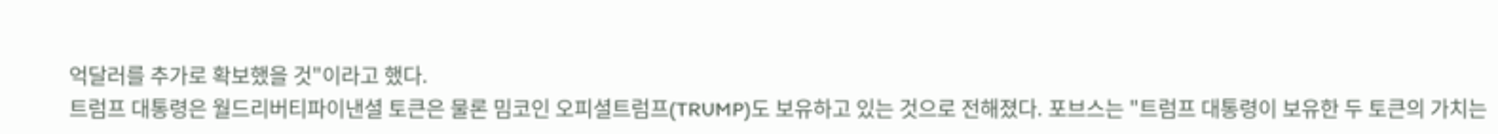억달러를 추가로 확보했을 것"이라고 했다.
트럼프 대통령은 월드리버티파이낸셜 토큰은 물론 밈코인 오피셜트럼프(TRUMP)도 보유하고 있는 것으로 전해졌다. 포브스는 "트럼프 대통령이 보유한 두 토큰의 가치는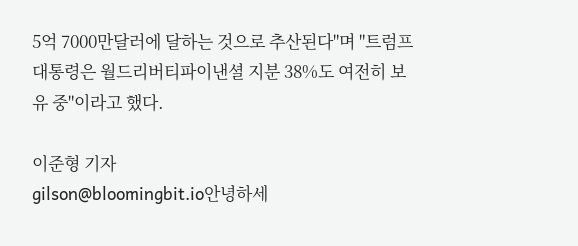5억 7000만달러에 달하는 것으로 추산된다"며 "트럼프 대통령은 월드리버티파이낸셜 지분 38%도 여전히 보유 중"이라고 했다.

이준형 기자
gilson@bloomingbit.io안녕하세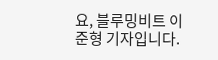요, 블루밍비트 이준형 기자입니다.